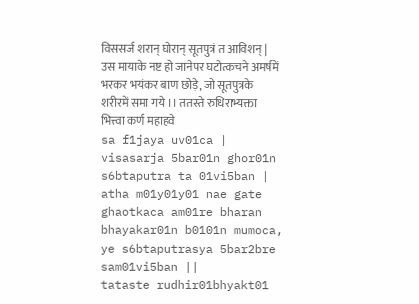विससर्ज शरान् घोरान् सूतपुत्रं त आविशन् | उस मायाके नष्ट हो जानेपर घटोत्कचने अमर्षमें भरकर भयंकर बाण छोड़े, जो सूतपुत्रके शरीरमें समा गये ।। ततस्ते रुधिराभ्यक्ता भित्त्वा कर्ण महाहवे
sa f1jaya uv01ca |
visasarja 5bar01n ghor01n s6btaputra ta 01vi5ban |
atha m01y01y01 nae gate ghaotkaca am01re bharan bhayakar01n b0101n mumoca, ye s6btaputrasya 5bar2bre sam01vi5ban ||
tataste rudhir01bhyakt01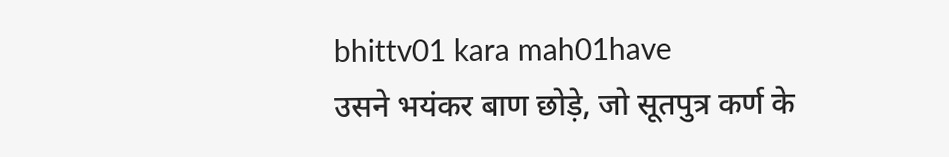bhittv01 kara mah01have
उसने भयंकर बाण छोड़े, जो सूतपुत्र कर्ण के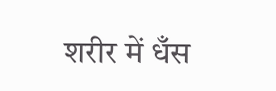शरीर में धँस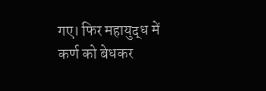गए। फिर महायुद्ध में कर्ण को बेधकर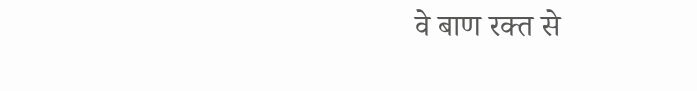वे बाण रक्त से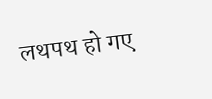लथपथ हो गए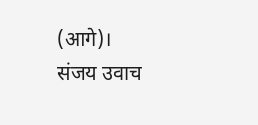(आगे)।
संजय उवाच